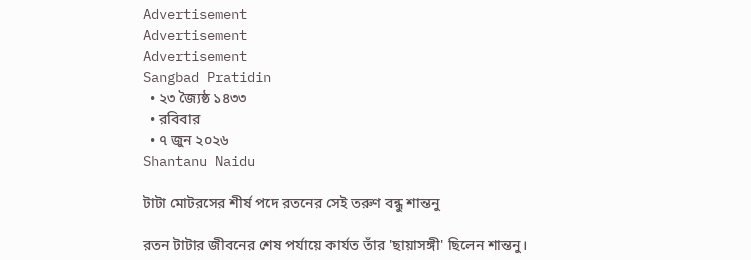Advertisement
Advertisement
Advertisement
Sangbad Pratidin
  • ২৩ জ্যৈষ্ঠ ১৪৩৩
  • রবিবার
  • ৭ জুন ২০২৬
Shantanu Naidu

টাটা মোটরসের শীর্ষ পদে রতনের সেই তরুণ বন্ধু শান্তনু

রতন টাটার জীবনের শেষ পর্যায়ে কার্যত তাঁর 'ছায়াসঙ্গী' ছিলেন শান্তনু।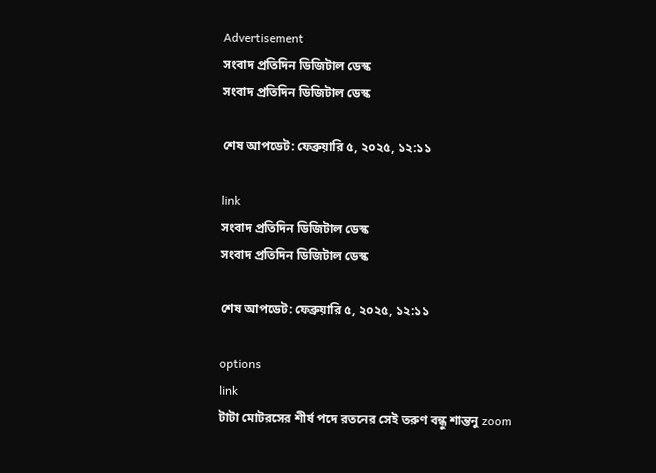Advertisement
সংবাদ প্রতিদিন ডিজিটাল ডেস্ক
সংবাদ প্রতিদিন ডিজিটাল ডেস্ক

শেষ আপডেট: ফেব্রুয়ারি ৫, ২০২৫, ১২:১১

link
সংবাদ প্রতিদিন ডিজিটাল ডেস্ক
সংবাদ প্রতিদিন ডিজিটাল ডেস্ক

শেষ আপডেট: ফেব্রুয়ারি ৫, ২০২৫, ১২:১১

options
link
টাটা মোটরসের শীর্ষ পদে রতনের সেই তরুণ বন্ধু শান্তনু zoom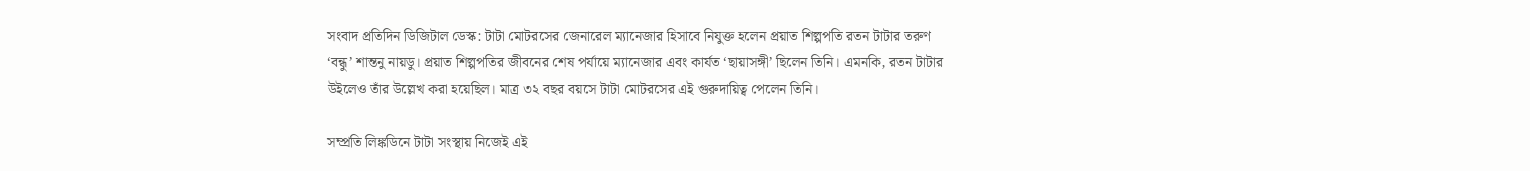সংবাদ প্রতিদিন ডিজিটাল ডেস্ক: টাটা মোটরসের জেনারেল ম্যানেজার হিসাবে নিযুক্ত হলেন প্রয়াত শিল্পপতি রতন টাটার তরুণ ‘বন্ধু’ শান্তনু নায়ডু। প্রয়াত শিল্পপতির জীবনের শেষ পর্যায়ে ম্যানেজার এবং কার্যত ‘ছায়াসঙ্গী’ ছিলেন তিনি। এমনকি, রতন টাটার উইলেও তাঁর উল্লেখ করা হয়েছিল। মাত্র ৩২ বছর বয়সে টাটা মোটরসের এই গুরুদায়িত্ব পেলেন তিনি।

সম্প্রতি লিঙ্কডিনে টাটা সংস্থায় নিজেই এই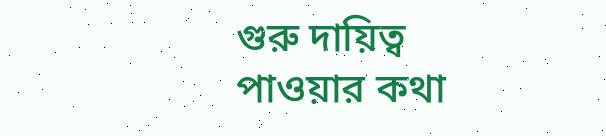গুরু দায়িত্ব পাওয়ার কথা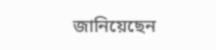জানিয়েছেন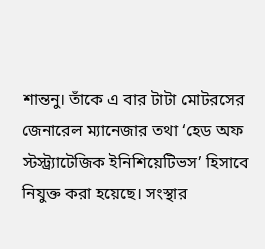শান্তনু। তাঁকে এ বার টাটা মোটরসের জেনারেল ম্যানেজার তথা ‘হেড অফ স্টস্ট্র্যাটেজিক ইনিশিয়েটিভস’ হিসাবে নিযুক্ত করা হয়েছে। সংস্থার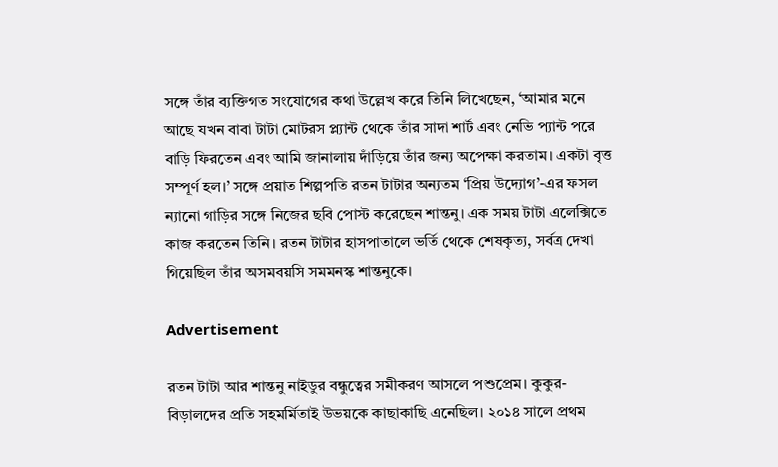সঙ্গে তাঁর ব্যক্তিগত সংযোগের কথা উল্লেখ করে তিনি লিখেছেন, ‘আমার মনে আছে যখন বাবা টাটা মোটরস প্ল্যান্ট থেকে তাঁর সাদা শার্ট এবং নেভি প্যান্ট পরে বাড়ি ফিরতেন এবং আমি জানালায় দাঁড়িয়ে তাঁর জন্য অপেক্ষা করতাম। একটা বৃত্ত সম্পূর্ণ হল।’ সঙ্গে প্রয়াত শিল্পপতি রতন টাটার অন্যতম ‘প্রিয় উদ্যোগ’-এর ফসল ন্যানো গাড়ির সঙ্গে নিজের ছবি পোস্ট করেছেন শান্তনু। এক সময় টাটা এলেক্সিতে কাজ করতেন তিনি। রতন টাটার হাসপাতালে ভর্তি থেকে শেষকৃত্য, সর্বত্র দেখা গিয়েছিল তাঁর অসমবয়সি সমমনস্ক শান্তনুকে।

Advertisement

রতন টাটা আর শান্তনু নাইডুর বন্ধুত্বের সমীকরণ আসলে পশুপ্রেম। কুকুর-বিড়ালদের প্রতি সহমর্মিতাই উভয়কে কাছাকাছি এনেছিল। ২০১৪ সালে প্রথম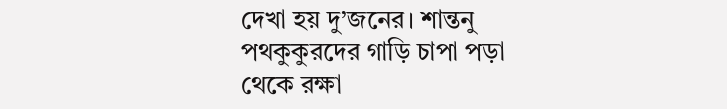দেখা হয় দু’জনের। শান্তনু পথকুকুরদের গাড়ি চাপা পড়া থেকে রক্ষা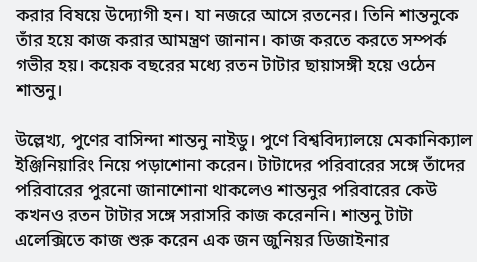করার বিষয়ে উদ্যোগী হন। যা নজরে আসে রতনের। তিনি শান্তনুকে তাঁর হয়ে কাজ করার আমন্ত্রণ জানান। কাজ করতে করতে সম্পর্ক গভীর হয়। কয়েক বছরের মধ্যে রতন টাটার ছায়াসঙ্গী হয়ে ওঠেন শান্তনু।

উল্লেখ্য, পুণের বাসিন্দা শান্তনু নাইডু। পুণে বিশ্ববিদ্যালয়ে মেকানিক্যাল ইঞ্জিনিয়ারিং নিয়ে পড়াশোনা করেন। টাটাদের পরিবারের সঙ্গে তাঁদের পরিবারের পুরনো জানাশোনা থাকলেও শান্তনুর পরিবারের কেউ কখনও রতন টাটার সঙ্গে সরাসরি কাজ করেননি। শান্তনু টাটা এলেক্সিতে কাজ শুরু করেন এক জন জুনিয়র ডিজাইনার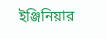ইঞ্জিনিয়ার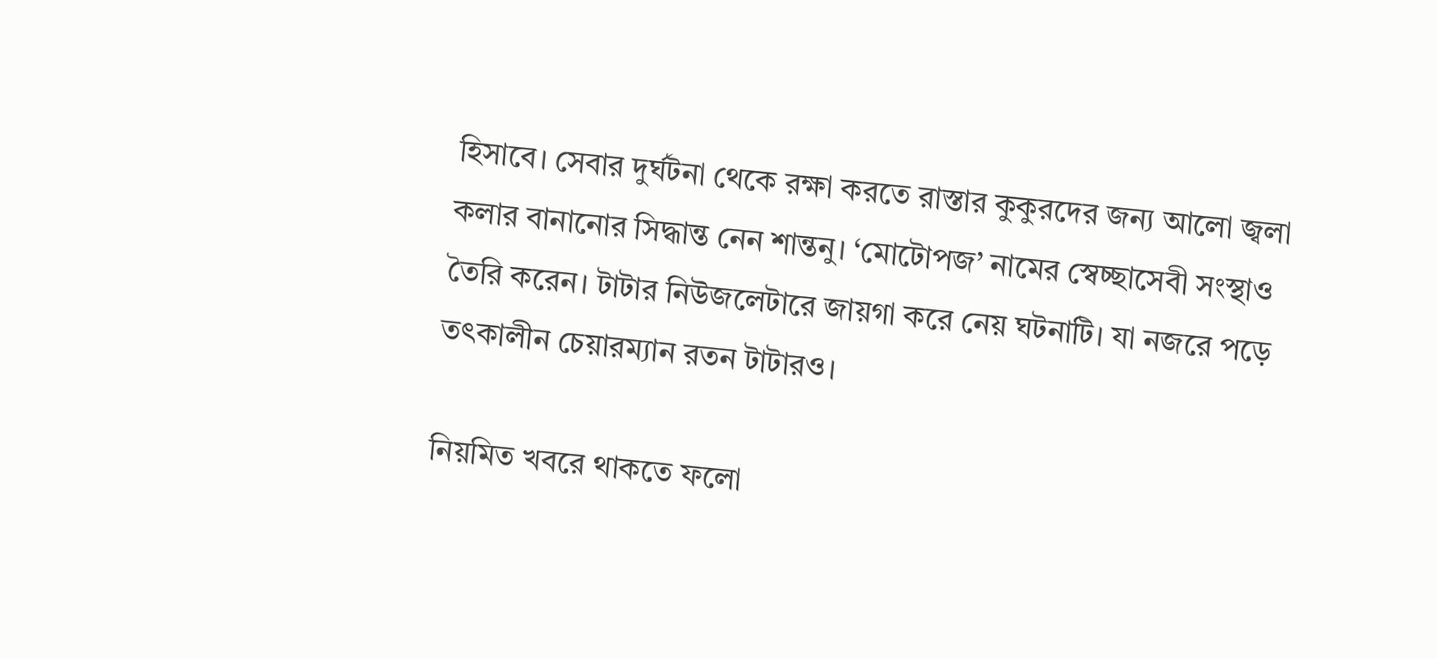হিসাবে। সেবার দুর্ঘটনা থেকে রক্ষা করতে রাস্তার কুকুরদের জন্য আলো জ্বলা কলার বানানোর সিদ্ধান্ত নেন শান্তনু। ‘মোটোপজ’ নামের স্বেচ্ছাসেবী সংস্থাও তৈরি করেন। টাটার নিউজলেটারে জায়গা করে নেয় ঘটনাটি। যা নজরে পড়ে তৎকালীন চেয়ারম্যান রতন টাটারও।

নিয়মিত খবরে থাকতে ফলো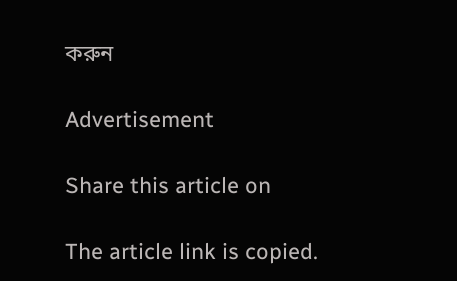করুন

Advertisement

Share this article on

The article link is copied.